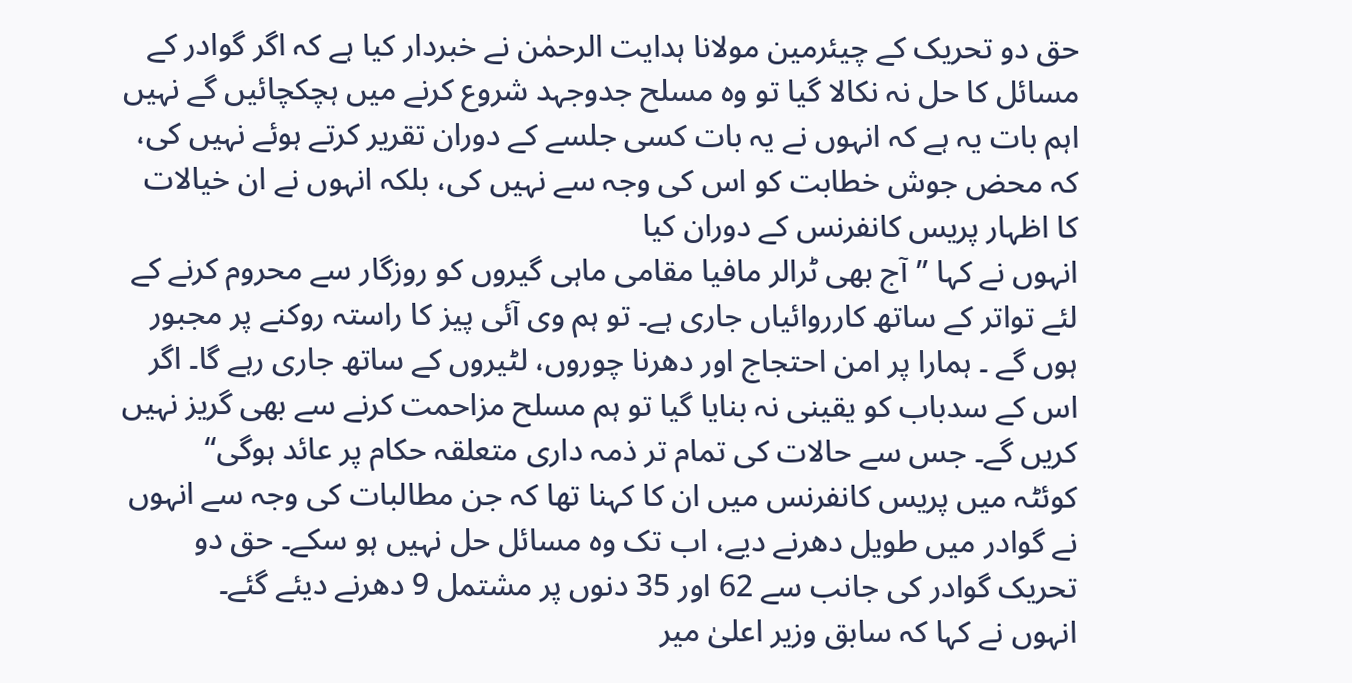حق دو تحریک کے چیئرمین مولانا ہدایت الرحمٰن نے خبردار کیا ہے کہ اگر گوادر کے مسائل کا حل نہ نکالا گیا تو وہ مسلح جدوجہد شروع کرنے میں ہچکچائیں گے نہیں
اہم بات یہ ہے کہ انہوں نے یہ بات کسی جلسے کے دوران تقریر کرتے ہوئے نہیں کی، کہ محض جوش خطابت کو اس کی وجہ سے نہیں کی، بلکہ انہوں نے ان خیالات کا اظہار پریس کانفرنس کے دوران کیا
انہوں نے کہا ”آج بھی ٹرالر مافیا مقامی ماہی گیروں کو روزگار سے محروم کرنے کے لئے تواتر کے ساتھ کارروائیاں جاری ہے۔ تو ہم وی آئی پیز کا راستہ روکنے پر مجبور ہوں گے ۔ ہمارا پر امن احتجاج اور دھرنا چوروں، لٹیروں کے ساتھ جاری رہے گا۔ اگر اس کے سدباب کو یقینی نہ بنایا گیا تو ہم مسلح مزاحمت کرنے سے بھی گریز نہیں کریں گے۔ جس سے حالات کی تمام تر ذمہ داری متعلقہ حکام پر عائد ہوگی“
کوئٹہ میں پریس کانفرنس میں ان کا کہنا تھا کہ جن مطالبات کی وجہ سے انہوں نے گوادر میں طویل دھرنے دیے، اب تک وہ مسائل حل نہیں ہو سکے۔ حق دو تحریک گوادر کی جانب سے 62 اور 35 دنوں پر مشتمل 9 دھرنے دیئے گئے۔
انہوں نے کہا کہ سابق وزیر اعلیٰ میر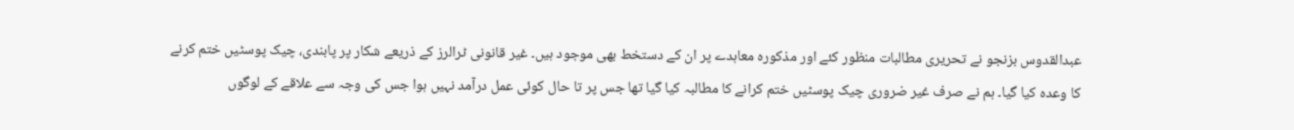عبدالقدوس بزنجو نے تحریری مطالبات منظور کئے اور مذکورہ معاہدے پر ان کے دستخط بھی موجود ہیں۔ غیر قانونی ٹرالرز کے ذریعے شکار پر پابندی، چیک پوسٹیں ختم کرنے کا وعدہ کیا گیا۔ ہم نے صرف غیر ضروری چیک پوسٹیں ختم کرانے کا مطالبہ کیا گیا تھا جس پر تا حال کوئی عمل درآمد نہیں ہوا جس کی وجہ سے علاقے کے لوگوں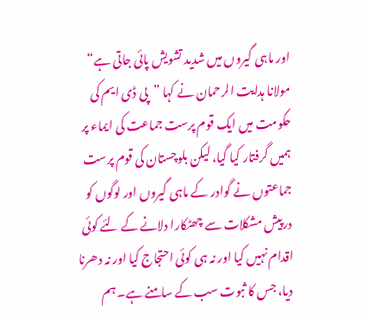اور ماہی گیروں میں شدید تشویش پائی جاتی ہے“
مولانا ہدایت الرحمان نے کہا ”پی ڈی ایم کی حکومت میں ایک قوم پرست جماعت کی ایماء پر ہمیں گرفتار کیا گیا، لیکن بلوچستان کی قوم پرست جماعتوں نے گوادر کے ماہی گیروں اور لوگوں کو درپیش مشکلات سے چھٹکارا دلانے کے لئے کوئی اقدام نہیں کیا اور نہ ہی کوئی احتجاج کیا اور نہ دھرنا دیا، جس کا ثبوت سب کے سامنے ہے۔ ہم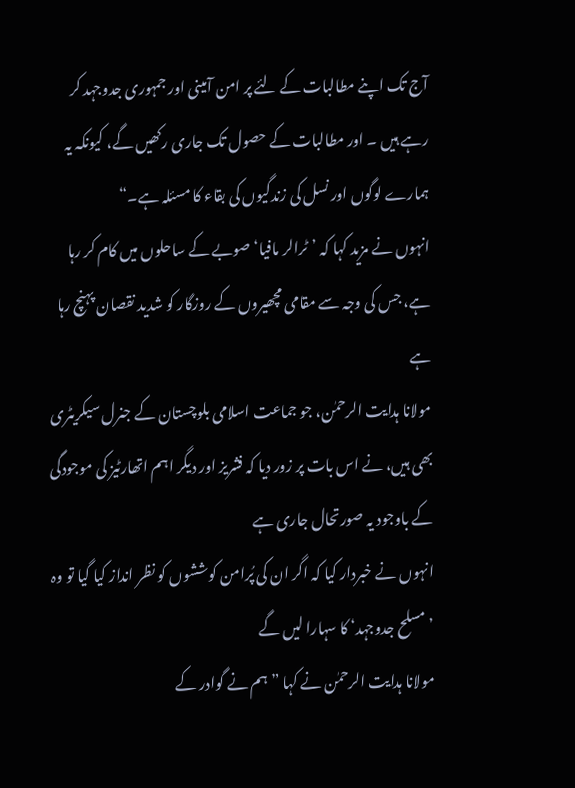آج تک اپنے مطالبات کے لئے پر امن آمینی اور جمہوری جدوجہد کر رہے ہیں ۔ اور مطالبات کے حصول تک جاری رکھیں گے، کیونکہ یہ ہمارے لوگوں اور نسل کی زندگیوں کی بقاء کا مسئلہ ہے۔“
انہوں نے مزید کہا کہ ’ٹرالر مافیا‘ صوبے کے ساحلوں میں کام کر رہا ہے، جس کی وجہ سے مقامی مچھیروں کے روزگار کو شدید نقصان پہنچ رہا ہے
مولانا ہدایت الرحمٰن، جو جماعت اسلامی بلوچستان کے جنرل سیکریٹری بھی ہیں، نے اس بات پر زور دیا کہ فشریز اور دیگر اہم اتھارٹیز کی موجودگی کے باوجود یہ صورتحال جاری ہے
انہوں نے خبردار کیا کہ اگر ان کی پُرامن کوششوں کو نظر انداز کیا گیا تو وہ ’مسلح جدوجہد‘ کا سہارا لیں گے
مولانا ہدایت الرحمٰن نے کہا ”ہم نے گوادر کے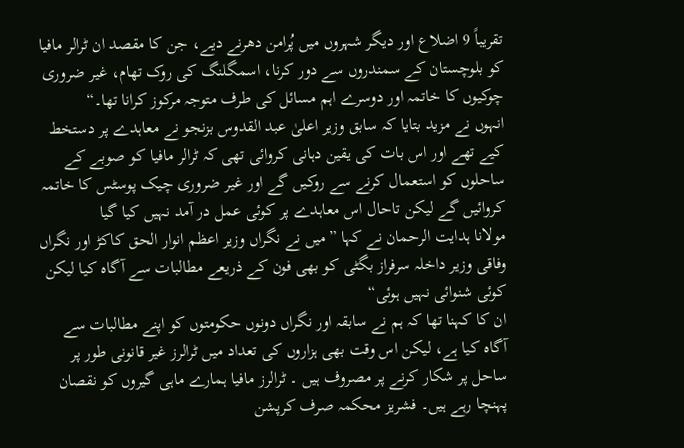تقریباً 9 اضلاع اور دیگر شہروں میں پُرامن دھرنے دیے، جن کا مقصد ان ٹرالر مافیا کو بلوچستان کے سمندروں سے دور کرنا، اسمگلنگ کی روک تھام، غیر ضروری چوکیوں کا خاتمہ اور دوسرے اہم مسائل کی طرف متوجہ مرکوز کرانا تھا۔“
انہوں نے مزید بتایا کہ سابق وزیر اعلیٰ عبد القدوس بزنجو نے معاہدے پر دستخط کیے تھے اور اس بات کی یقین دہانی کروائی تھی کہ ٹرالر مافیا کو صوبے کے ساحلوں کو استعمال کرنے سے روکیں گے اور غیر ضروری چیک پوسٹس کا خاتمہ کروائیں گے لیکن تاحال اس معاہدے پر کوئی عمل در آمد نہیں کیا گیا
مولانا ہدایت الرحمان نے کہا ”میں نے نگراں وزیر اعظم انوار الحق کاکڑ اور نگراں وفاقی وزیر داخلہ سرفراز بگٹی کو بھی فون کے ذریعے مطالبات سے آگاہ کیا لیکن کوئی شنوائی نہیں ہوئی“
ان کا کہنا تھا کہ ہم نے سابقہ اور نگراں دونوں حکومتوں کو اپنے مطالبات سے آگاہ کیا ہے، لیکن اس وقت بھی ہزاروں کی تعداد میں ٹرالرز غیر قانونی طور پر ساحل پر شکار کرنے پر مصروف ہیں ۔ ٹرالرز مافیا ہمارے ماہی گیروں کو نقصان پہنچا رہے ہیں۔ فشریز محکمہ صرف کرپشن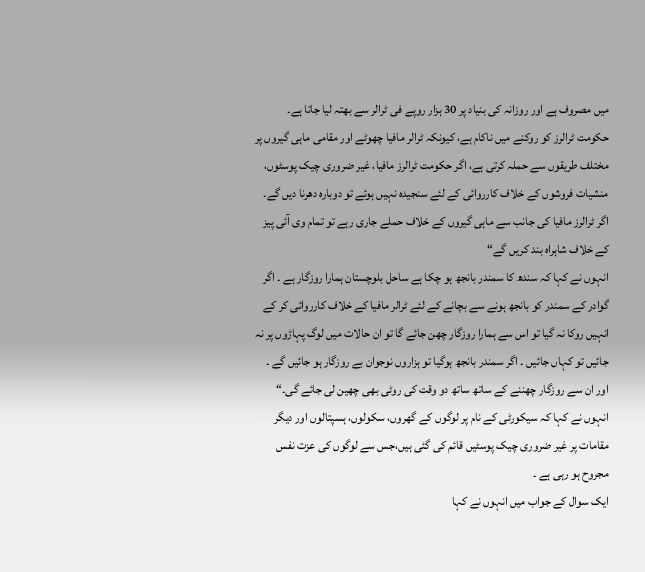میں مصروف ہے اور روزانہ کی بنیاد پر 30 ہزار روپے فی ٹرالر سے بھتہ لیا جاتا ہے۔ حکومت ٹرالرز کو روکنے میں ناکام ہے، کیونکہ ٹرالر مافیا چھوٹے اور مقامی ماہی گیروں پر مختلف طریقوں سے حملہ کرتی ہے، اگر حکومت ٹرالرز مافیا، غیر ضروری چیک پوسٹوں، منشیات فروشوں کے خلاف کارروائی کے لئے سنجیدہ نہیں ہوئے تو دوبارہ دھرنا دیں گے۔ اگر ٹرالرز مافیا کی جانب سے ماہی گیروں کے خلاف حملے جاری رہے تو تمام وی آئی پیز کے خلاف شاہراہ بند کریں گے“
انہوں نے کہا کہ سندھ کا سمندر بانجھ ہو چکا ہے ساحل بلوچستان ہمارا روزگار ہے ۔ اگر گوادر کے سمندر کو بانجھ ہونے سے بچانے کے لئے ٹرالر مافیا کے خلاف کارروائی کر کے انہیں روکا نہ گیا تو اس سے ہمارا روزگار چھن جائے گا تو ان حالات میں لوگ پہاڑوں پر نہ جائیں تو کہاں جائیں ۔ اگر سمندر بانجھ ہوگیا تو ہزاروں نوجوان بے روزگار ہو جائیں گے ۔ اور ان سے روزگار چھننے کے ساتھ ساتھ دو وقت کی روٹی بھی چھین لی جائے گی۔“
انہوں نے کہا کہ سیکورٹی کے نام پر لوگوں کے گھروں، سکولوں، ہسپتالوں اور دیگر مقامات پر غیر ضروری چیک پوسٹیں قائم کی گئی ہیں،جس سے لوگوں کی عزت نفس مجروح ہو رہی ہے ۔
ایک سوال کے جواب میں انہوں نے کہا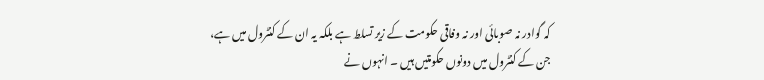کہ گوادر نہ صوبائی اور نہ وفاقی حکومت کے زیر تسلط ہے بلکہ یہ ان کے کنٹرول میں ہے، جن کے کنٹرول میں دونوں حکومتیں ہیں ۔ انہوں نے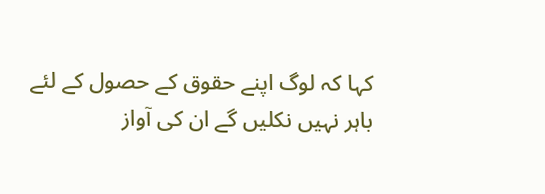کہا کہ لوگ اپنے حقوق کے حصول کے لئے باہر نہیں نکلیں گے ان کی آواز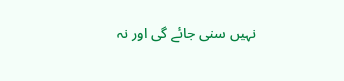نہیں سنی جائے گی اور نہ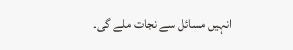انہیں مسائل سے نجات ملے گی۔